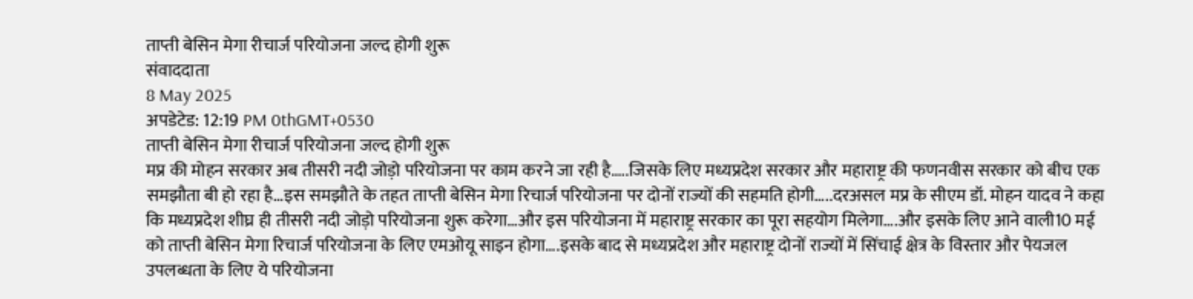ताप्ती बेसिन मेगा रीचार्ज परियोजना जल्द होगी शुरू
संवाददाता
8 May 2025
अपडेटेड: 12:19 PM 0thGMT+0530
ताप्ती बेसिन मेगा रीचार्ज परियोजना जल्द होगी शुरू
मप्र की मोहन सरकार अब तीसरी नदी जोड़ो परियोजना पर काम करने जा रही है…..जिसके लिए मध्यप्रदेश सरकार और महाराष्ट्र की फणनवीस सरकार को बीच एक समझौता बी हो रहा है…इस समझौते के तहत ताप्ती बेसिन मेगा रिचार्ज परियोजना पर दोनों राज्यों की सहमति होगी…..दरअसल मप्र के सीएम डॉ. मोहन यादव ने कहा कि मध्यप्रदेश शीघ्र ही तीसरी नदी जोड़ो परियोजना शुरू करेगा…और इस परियोजना में महाराष्ट्र सरकार का पूरा सहयोग मिलेगा….और इसके लिए आने वाली10 मई को ताप्ती बेसिन मेगा रिचार्ज परियोजना के लिए एमओयू साइन होगा….इसके बाद से मध्यप्रदेश और महाराष्ट्र दोनों राज्यों में सिंचाई क्षेत्र के विस्तार और पेयजल उपलब्धता के लिए ये परियोजना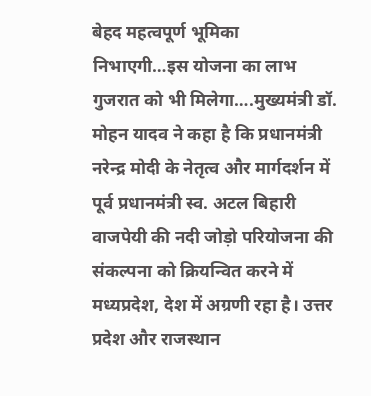बेहद महत्वपूर्ण भूमिका निभाएगी…इस योजना का लाभ गुजरात को भी मिलेगा….मुख्यमंत्री डॉ. मोहन यादव ने कहा है कि प्रधानमंत्री नरेन्द्र मोदी के नेतृत्व और मार्गदर्शन में पूर्व प्रधानमंत्री स्व. अटल बिहारी वाजपेयी की नदी जोड़ो परियोजना की संकल्पना को क्रियन्वित करने में मध्यप्रदेश, देश में अग्रणी रहा है। उत्तर प्रदेश और राजस्थान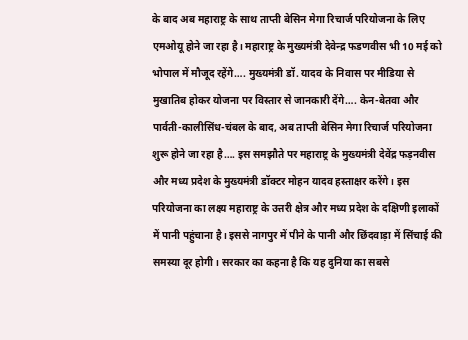के बाद अब महाराष्ट्र के साथ ताप्ती बेसिन मेगा रिचार्ज परियोजना के लिए एमओयू होने जा रहा है। महाराष्ट्र के मुख्यमंत्री देवेन्द्र फडणवीस भी 10 मई को भोपाल में मौजूद रहेंगे…. मुख्यमंत्री डॉ. यादव के निवास पर मीडिया से मुखातिब होकर योजना पर विस्तार से जानकारी देंगे…. केन-बेतवा और पार्वती-कालीसिंध-चंबल के बाद, अब ताप्ती बेसिन मेगा रिचार्ज परियोजना शुरू होने जा रहा है…. इस समझौते पर महाराष्ट्र के मुख्यमंत्री देवेंद्र फड़नवीस और मध्य प्रदेश के मुख्यमंत्री डॉक्टर मोहन यादव हस्ताक्षर करेंगे। इस परियोजना का लक्ष्य महाराष्ट्र के उत्तरी क्षेत्र और मध्य प्रदेश के दक्षिणी इलाकों में पानी पहुंचाना है। इससे नागपुर में पीने के पानी और छिंदवाड़ा में सिंचाई की समस्या दूर होगी। सरकार का कहना है कि यह दुनिया का सबसे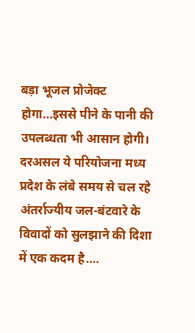बड़ा भूजल प्रोजेक्ट होगा…इससे पीने के पानी की उपलब्धता भी आसान होगी। दरअसल ये परियोजना मध्य प्रदेश के लंबे समय से चल रहे अंतर्राज्यीय जल-बंटवारे के विवादों को सुलझाने की दिशा में एक कदम है….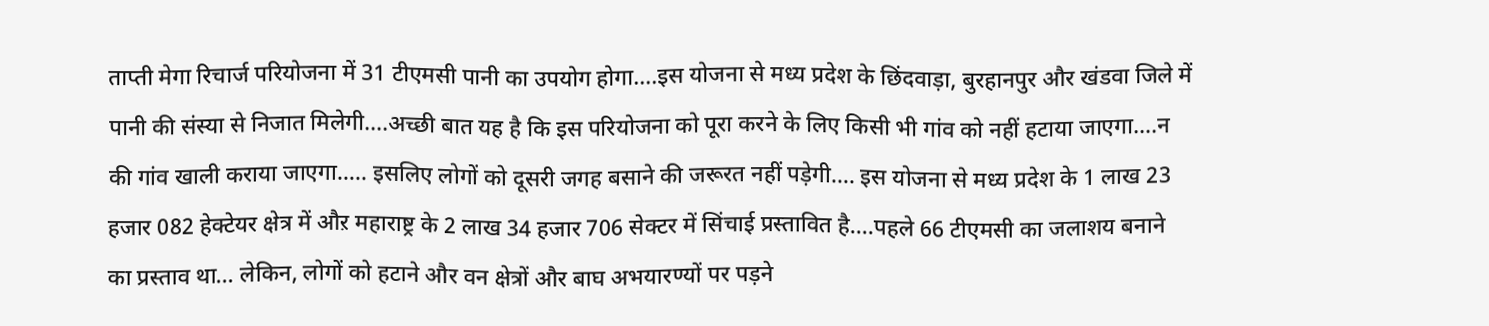ताप्ती मेगा रिचार्ज परियोजना में 31 टीएमसी पानी का उपयोग होगा….इस योजना से मध्य प्रदेश के छिंदवाड़ा, बुरहानपुर और खंडवा जिले में पानी की संस्या से निजात मिलेगी….अच्छी बात यह है कि इस परियोजना को पूरा करने के लिए किसी भी गांव को नहीं हटाया जाएगा….न की गांव खाली कराया जाएगा….. इसलिए लोगों को दूसरी जगह बसाने की जरूरत नहीं पड़ेगी…. इस योजना से मध्य प्रदेश के 1 लाख 23 हजार 082 हेक्टेयर क्षेत्र में औऱ महाराष्ट्र के 2 लाख 34 हजार 706 सेक्टर में सिंचाई प्रस्तावित है….पहले 66 टीएमसी का जलाशय बनाने का प्रस्ताव था… लेकिन, लोगों को हटाने और वन क्षेत्रों और बाघ अभयारण्यों पर पड़ने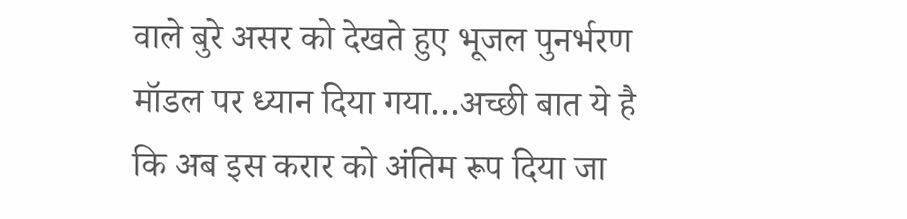वाले बुरे असर को देखते हुए भूजल पुनर्भरण मॉडल पर ध्यान दिया गया…अच्छी बात ये है कि अब इस करार को अंतिम रूप दिया जा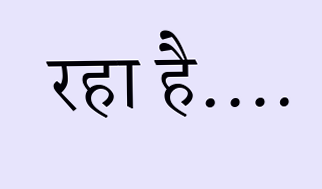रहा है….